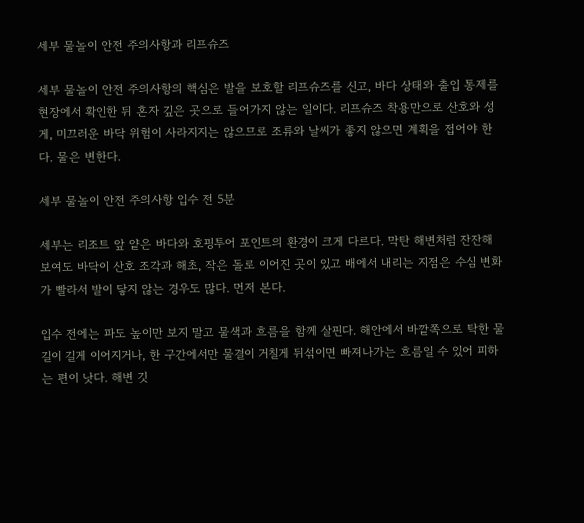세부 물놀이 안전 주의사항과 리프슈즈

세부 물놀이 안전 주의사항의 핵심은 발을 보호할 리프슈즈를 신고, 바다 상태와 출입 통제를 현장에서 확인한 뒤 혼자 깊은 곳으로 들어가지 않는 일이다. 리프슈즈 착용만으로 산호와 성게, 미끄러운 바닥 위험이 사라지지는 않으므로 조류와 날씨가 좋지 않으면 계획을 접어야 한다. 물은 변한다.

세부 물놀이 안전 주의사항 입수 전 5분

세부는 리조트 앞 얕은 바다와 호핑투어 포인트의 환경이 크게 다르다. 막탄 해변처럼 잔잔해 보여도 바닥이 산호 조각과 해초, 작은 돌로 이어진 곳이 있고 배에서 내리는 지점은 수심 변화가 빨라서 발이 닿지 않는 경우도 많다. 먼저 본다.

입수 전에는 파도 높이만 보지 말고 물색과 흐름을 함께 살핀다. 해안에서 바깥쪽으로 탁한 물길이 길게 이어지거나, 한 구간에서만 물결이 거칠게 뒤섞이면 빠져나가는 흐름일 수 있어 피하는 편이 낫다. 해변 깃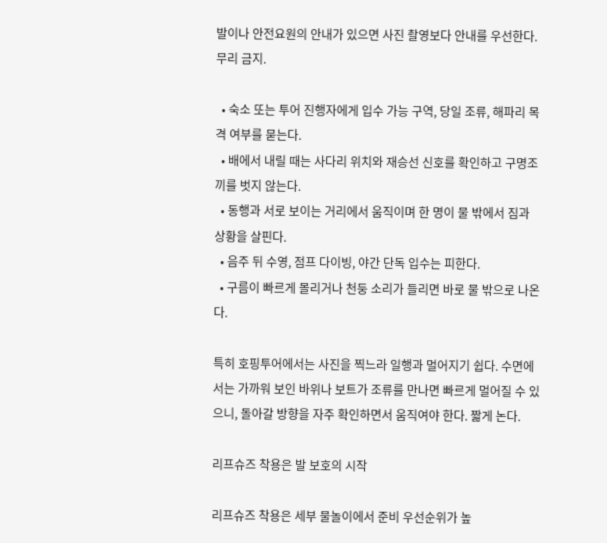발이나 안전요원의 안내가 있으면 사진 촬영보다 안내를 우선한다. 무리 금지.

  • 숙소 또는 투어 진행자에게 입수 가능 구역, 당일 조류, 해파리 목격 여부를 묻는다.
  • 배에서 내릴 때는 사다리 위치와 재승선 신호를 확인하고 구명조끼를 벗지 않는다.
  • 동행과 서로 보이는 거리에서 움직이며 한 명이 물 밖에서 짐과 상황을 살핀다.
  • 음주 뒤 수영, 점프 다이빙, 야간 단독 입수는 피한다.
  • 구름이 빠르게 몰리거나 천둥 소리가 들리면 바로 물 밖으로 나온다.

특히 호핑투어에서는 사진을 찍느라 일행과 멀어지기 쉽다. 수면에서는 가까워 보인 바위나 보트가 조류를 만나면 빠르게 멀어질 수 있으니, 돌아갈 방향을 자주 확인하면서 움직여야 한다. 짧게 논다.

리프슈즈 착용은 발 보호의 시작

리프슈즈 착용은 세부 물놀이에서 준비 우선순위가 높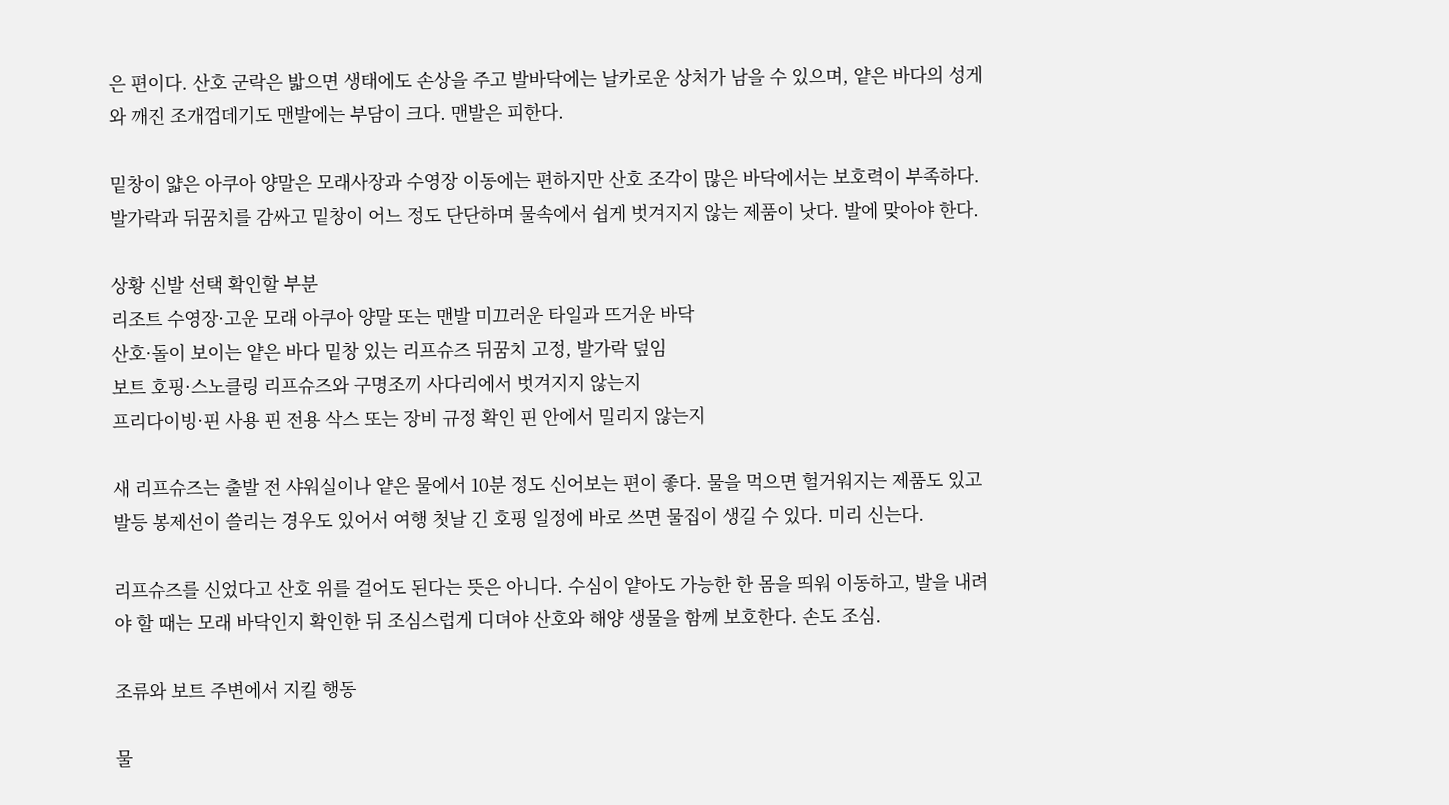은 편이다. 산호 군락은 밟으면 생태에도 손상을 주고 발바닥에는 날카로운 상처가 남을 수 있으며, 얕은 바다의 성게와 깨진 조개껍데기도 맨발에는 부담이 크다. 맨발은 피한다.

밑창이 얇은 아쿠아 양말은 모래사장과 수영장 이동에는 편하지만 산호 조각이 많은 바닥에서는 보호력이 부족하다. 발가락과 뒤꿈치를 감싸고 밑창이 어느 정도 단단하며 물속에서 쉽게 벗겨지지 않는 제품이 낫다. 발에 맞아야 한다.

상황 신발 선택 확인할 부분
리조트 수영장·고운 모래 아쿠아 양말 또는 맨발 미끄러운 타일과 뜨거운 바닥
산호·돌이 보이는 얕은 바다 밑창 있는 리프슈즈 뒤꿈치 고정, 발가락 덮임
보트 호핑·스노클링 리프슈즈와 구명조끼 사다리에서 벗겨지지 않는지
프리다이빙·핀 사용 핀 전용 삭스 또는 장비 규정 확인 핀 안에서 밀리지 않는지

새 리프슈즈는 출발 전 샤워실이나 얕은 물에서 10분 정도 신어보는 편이 좋다. 물을 먹으면 헐거워지는 제품도 있고 발등 봉제선이 쓸리는 경우도 있어서 여행 첫날 긴 호핑 일정에 바로 쓰면 물집이 생길 수 있다. 미리 신는다.

리프슈즈를 신었다고 산호 위를 걸어도 된다는 뜻은 아니다. 수심이 얕아도 가능한 한 몸을 띄워 이동하고, 발을 내려야 할 때는 모래 바닥인지 확인한 뒤 조심스럽게 디뎌야 산호와 해양 생물을 함께 보호한다. 손도 조심.

조류와 보트 주변에서 지킬 행동

물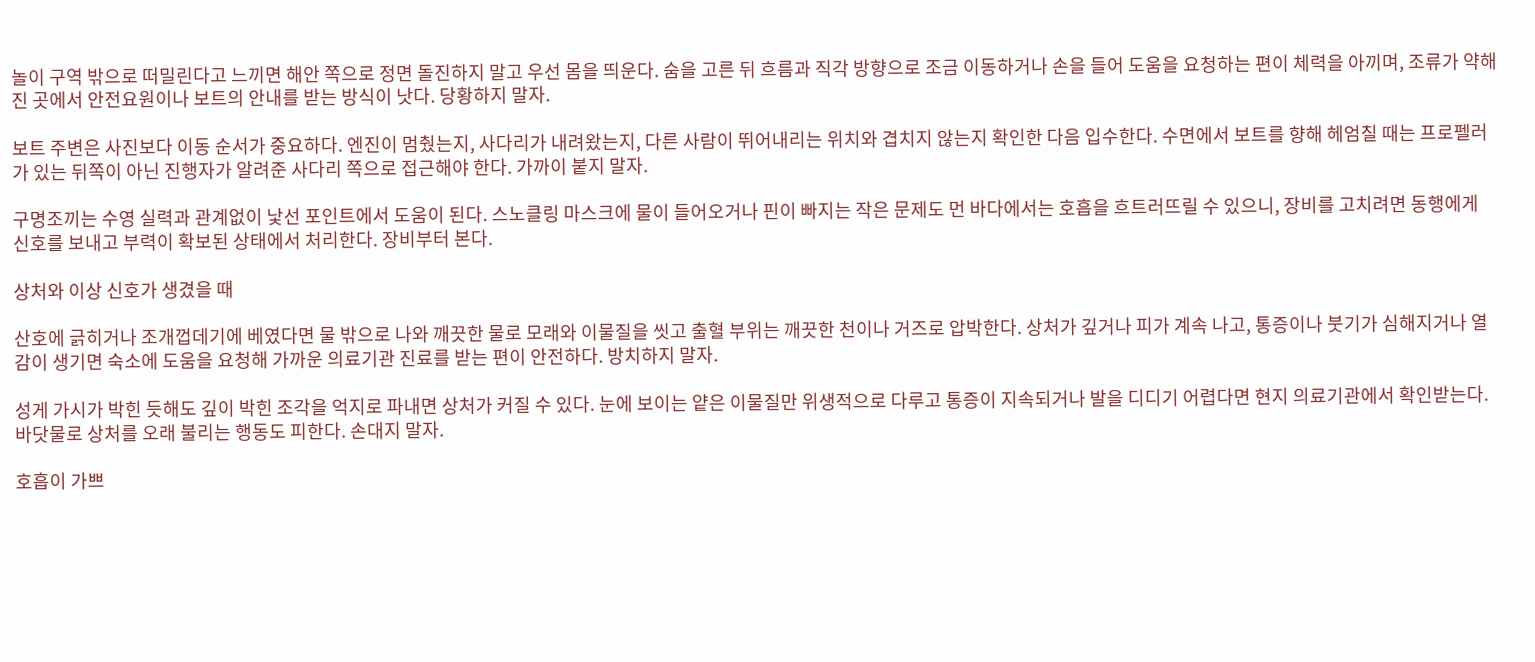놀이 구역 밖으로 떠밀린다고 느끼면 해안 쪽으로 정면 돌진하지 말고 우선 몸을 띄운다. 숨을 고른 뒤 흐름과 직각 방향으로 조금 이동하거나 손을 들어 도움을 요청하는 편이 체력을 아끼며, 조류가 약해진 곳에서 안전요원이나 보트의 안내를 받는 방식이 낫다. 당황하지 말자.

보트 주변은 사진보다 이동 순서가 중요하다. 엔진이 멈췄는지, 사다리가 내려왔는지, 다른 사람이 뛰어내리는 위치와 겹치지 않는지 확인한 다음 입수한다. 수면에서 보트를 향해 헤엄칠 때는 프로펠러가 있는 뒤쪽이 아닌 진행자가 알려준 사다리 쪽으로 접근해야 한다. 가까이 붙지 말자.

구명조끼는 수영 실력과 관계없이 낯선 포인트에서 도움이 된다. 스노클링 마스크에 물이 들어오거나 핀이 빠지는 작은 문제도 먼 바다에서는 호흡을 흐트러뜨릴 수 있으니, 장비를 고치려면 동행에게 신호를 보내고 부력이 확보된 상태에서 처리한다. 장비부터 본다.

상처와 이상 신호가 생겼을 때

산호에 긁히거나 조개껍데기에 베였다면 물 밖으로 나와 깨끗한 물로 모래와 이물질을 씻고 출혈 부위는 깨끗한 천이나 거즈로 압박한다. 상처가 깊거나 피가 계속 나고, 통증이나 붓기가 심해지거나 열감이 생기면 숙소에 도움을 요청해 가까운 의료기관 진료를 받는 편이 안전하다. 방치하지 말자.

성게 가시가 박힌 듯해도 깊이 박힌 조각을 억지로 파내면 상처가 커질 수 있다. 눈에 보이는 얕은 이물질만 위생적으로 다루고 통증이 지속되거나 발을 디디기 어렵다면 현지 의료기관에서 확인받는다. 바닷물로 상처를 오래 불리는 행동도 피한다. 손대지 말자.

호흡이 가쁘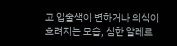고 입술색이 변하거나 의식이 흐려지는 모습, 심한 알레르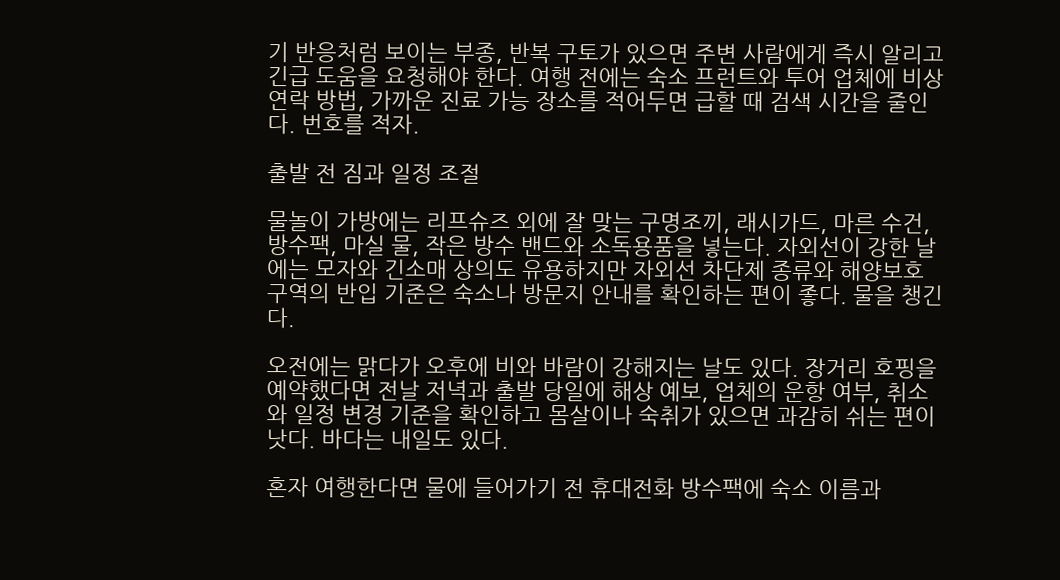기 반응처럼 보이는 부종, 반복 구토가 있으면 주변 사람에게 즉시 알리고 긴급 도움을 요청해야 한다. 여행 전에는 숙소 프런트와 투어 업체에 비상 연락 방법, 가까운 진료 가능 장소를 적어두면 급할 때 검색 시간을 줄인다. 번호를 적자.

출발 전 짐과 일정 조절

물놀이 가방에는 리프슈즈 외에 잘 맞는 구명조끼, 래시가드, 마른 수건, 방수팩, 마실 물, 작은 방수 밴드와 소독용품을 넣는다. 자외선이 강한 날에는 모자와 긴소매 상의도 유용하지만 자외선 차단제 종류와 해양보호 구역의 반입 기준은 숙소나 방문지 안내를 확인하는 편이 좋다. 물을 챙긴다.

오전에는 맑다가 오후에 비와 바람이 강해지는 날도 있다. 장거리 호핑을 예약했다면 전날 저녁과 출발 당일에 해상 예보, 업체의 운항 여부, 취소와 일정 변경 기준을 확인하고 몸살이나 숙취가 있으면 과감히 쉬는 편이 낫다. 바다는 내일도 있다.

혼자 여행한다면 물에 들어가기 전 휴대전화 방수팩에 숙소 이름과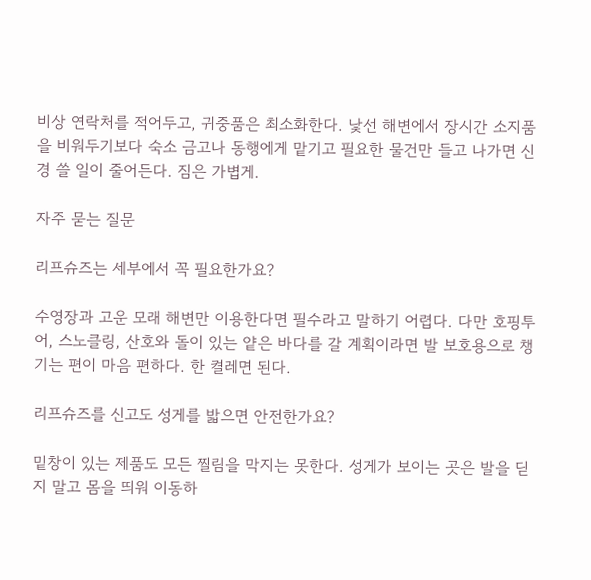비상 연락처를 적어두고, 귀중품은 최소화한다. 낯선 해변에서 장시간 소지품을 비워두기보다 숙소 금고나 동행에게 맡기고 필요한 물건만 들고 나가면 신경 쓸 일이 줄어든다. 짐은 가볍게.

자주 묻는 질문

리프슈즈는 세부에서 꼭 필요한가요?

수영장과 고운 모래 해변만 이용한다면 필수라고 말하기 어렵다. 다만 호핑투어, 스노클링, 산호와 돌이 있는 얕은 바다를 갈 계획이라면 발 보호용으로 챙기는 편이 마음 편하다. 한 켤레면 된다.

리프슈즈를 신고도 성게를 밟으면 안전한가요?

밑창이 있는 제품도 모든 찔림을 막지는 못한다. 성게가 보이는 곳은 발을 딛지 말고 몸을 띄워 이동하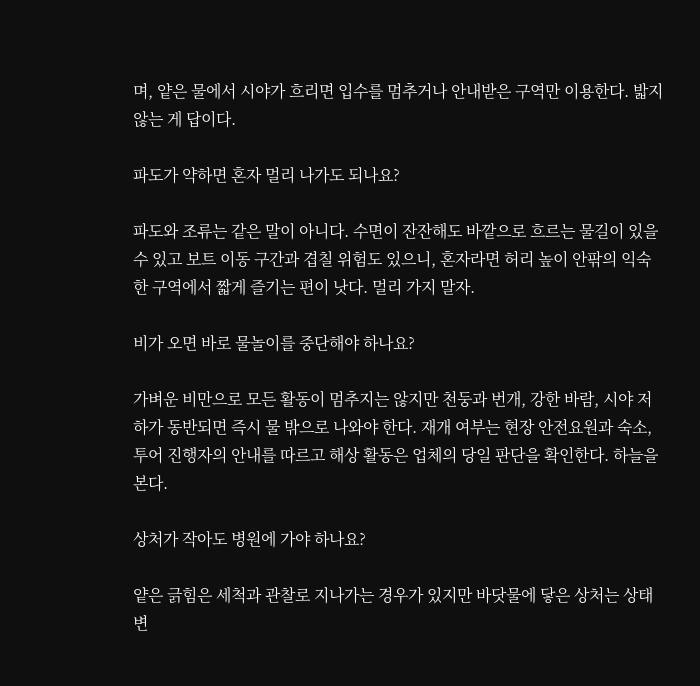며, 얕은 물에서 시야가 흐리면 입수를 멈추거나 안내받은 구역만 이용한다. 밟지 않는 게 답이다.

파도가 약하면 혼자 멀리 나가도 되나요?

파도와 조류는 같은 말이 아니다. 수면이 잔잔해도 바깥으로 흐르는 물길이 있을 수 있고 보트 이동 구간과 겹칠 위험도 있으니, 혼자라면 허리 높이 안팎의 익숙한 구역에서 짧게 즐기는 편이 낫다. 멀리 가지 말자.

비가 오면 바로 물놀이를 중단해야 하나요?

가벼운 비만으로 모든 활동이 멈추지는 않지만 천둥과 번개, 강한 바람, 시야 저하가 동반되면 즉시 물 밖으로 나와야 한다. 재개 여부는 현장 안전요원과 숙소, 투어 진행자의 안내를 따르고 해상 활동은 업체의 당일 판단을 확인한다. 하늘을 본다.

상처가 작아도 병원에 가야 하나요?

얕은 긁힘은 세척과 관찰로 지나가는 경우가 있지만 바닷물에 닿은 상처는 상태 변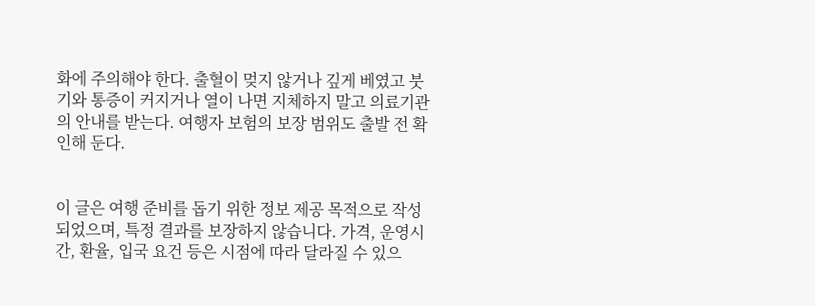화에 주의해야 한다. 출혈이 멎지 않거나 깊게 베였고 붓기와 통증이 커지거나 열이 나면 지체하지 말고 의료기관의 안내를 받는다. 여행자 보험의 보장 범위도 출발 전 확인해 둔다.


이 글은 여행 준비를 돕기 위한 정보 제공 목적으로 작성되었으며, 특정 결과를 보장하지 않습니다. 가격, 운영시간, 환율, 입국 요건 등은 시점에 따라 달라질 수 있으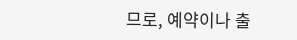므로, 예약이나 출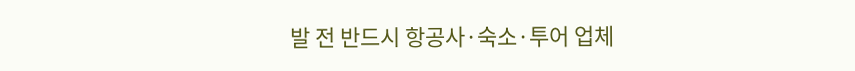발 전 반드시 항공사·숙소·투어 업체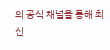의 공식 채널을 통해 최신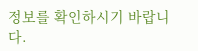정보를 확인하시기 바랍니다.